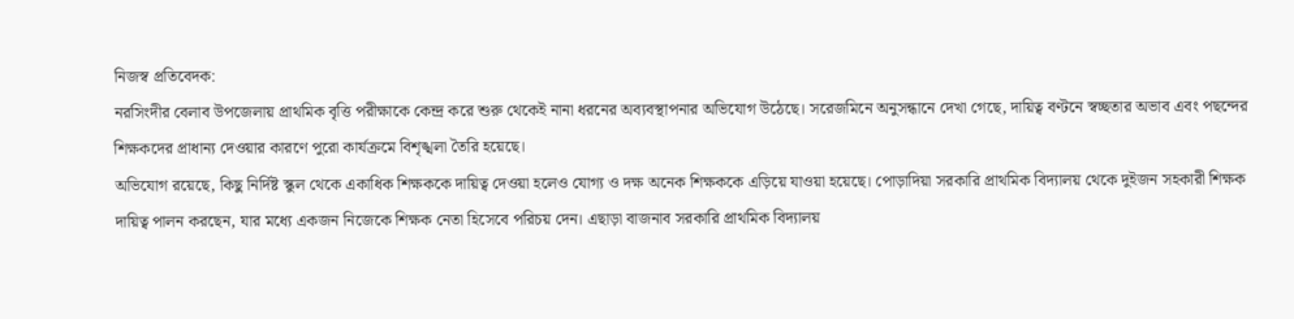নিজস্ব প্রতিবেদক:
নরসিংদীর বেলাব উপজেলায় প্রাথমিক বৃত্তি পরীক্ষাকে কেন্দ্র করে শুরু থেকেই নানা ধরনের অব্যবস্থাপনার অভিযোগ উঠেছে। সরেজমিনে অনুসন্ধানে দেখা গেছে, দায়িত্ব বণ্টনে স্বচ্ছতার অভাব এবং পছন্দের শিক্ষকদের প্রাধান্য দেওয়ার কারণে পুরো কার্যক্রমে বিশৃঙ্খলা তৈরি হয়েছে।
অভিযোগ রয়েছে, কিছু নির্দিষ্ট স্কুল থেকে একাধিক শিক্ষককে দায়িত্ব দেওয়া হলেও যোগ্য ও দক্ষ অনেক শিক্ষককে এড়িয়ে যাওয়া হয়েছে। পোড়াদিয়া সরকারি প্রাথমিক বিদ্যালয় থেকে দুইজন সহকারী শিক্ষক দায়িত্ব পালন করছেন, যার মধ্যে একজন নিজেকে শিক্ষক নেতা হিসেবে পরিচয় দেন। এছাড়া বাজনাব সরকারি প্রাথমিক বিদ্যালয়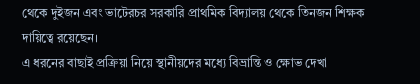থেকে দুইজন এবং ভাটেরচর সরকারি প্রাথমিক বিদ্যালয় থেকে তিনজন শিক্ষক দায়িত্বে রয়েছেন।
এ ধরনের বাছাই প্রক্রিয়া নিয়ে স্থানীয়দের মধ্যে বিভ্রান্তি ও ক্ষোভ দেখা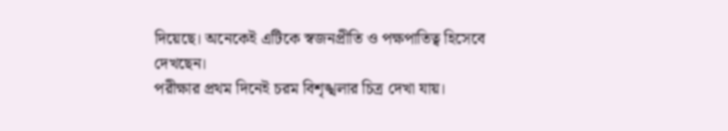দিয়েছে। অনেকেই এটিকে স্বজনপ্রীতি ও পক্ষপাতিত্ব হিসেবে দেখছেন।
পরীক্ষার প্রথম দিনেই চরম বিশৃঙ্খলার চিত্র দেখা যায়।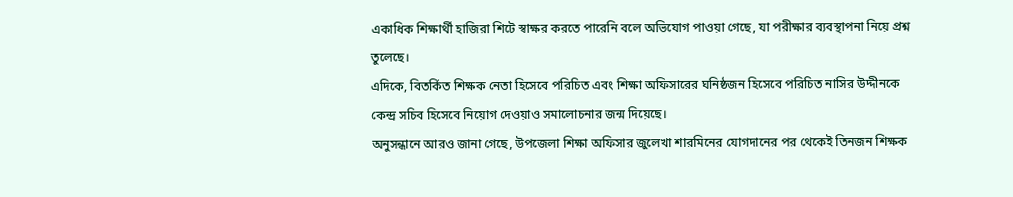একাধিক শিক্ষার্থী হাজিরা শিটে স্বাক্ষর করতে পারেনি বলে অভিযোগ পাওয়া গেছে, যা পরীক্ষার ব্যবস্থাপনা নিয়ে প্রশ্ন তুলেছে।
এদিকে, বিতর্কিত শিক্ষক নেতা হিসেবে পরিচিত এবং শিক্ষা অফিসারের ঘনিষ্ঠজন হিসেবে পরিচিত নাসির উদ্দীনকে কেন্দ্র সচিব হিসেবে নিয়োগ দেওয়াও সমালোচনার জন্ম দিয়েছে।
অনুসন্ধানে আরও জানা গেছে, উপজেলা শিক্ষা অফিসার জুলেখা শারমিনের যোগদানের পর থেকেই তিনজন শিক্ষক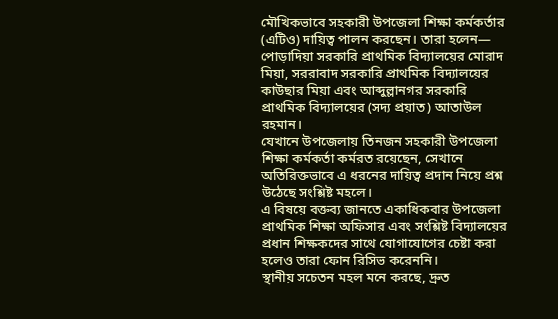মৌখিকভাবে সহকারী উপজেলা শিক্ষা কর্মকর্তার (এটিও) দায়িত্ব পালন করছেন। তারা হলেন— পোড়াদিয়া সরকারি প্রাথমিক বিদ্যালয়ের মোরাদ মিয়া, সররাবাদ সরকারি প্রাথমিক বিদ্যালয়ের কাউছার মিয়া এবং আব্দুল্লানগর সরকারি প্রাথমিক বিদ্যালয়ের (সদ্য প্রয়াত) আতাউল রহমান।
যেখানে উপজেলায় তিনজন সহকারী উপজেলা শিক্ষা কর্মকর্তা কর্মরত রয়েছেন, সেখানে অতিরিক্তভাবে এ ধরনের দায়িত্ব প্রদান নিয়ে প্রশ্ন উঠেছে সংশ্লিষ্ট মহলে।
এ বিষয়ে বক্তব্য জানতে একাধিকবার উপজেলা প্রাথমিক শিক্ষা অফিসার এবং সংশ্লিষ্ট বিদ্যালয়ের প্রধান শিক্ষকদের সাথে যোগাযোগের চেষ্টা করা হলেও তারা ফোন রিসিভ করেননি।
স্থানীয় সচেতন মহল মনে করছে, দ্রুত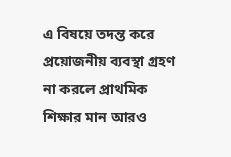এ বিষয়ে তদন্ত করে প্রয়োজনীয় ব্যবস্থা গ্রহণ না করলে প্রাথমিক শিক্ষার মান আরও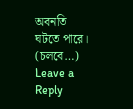অবনতি ঘটতে পারে।
(চলবে…)
Leave a Reply